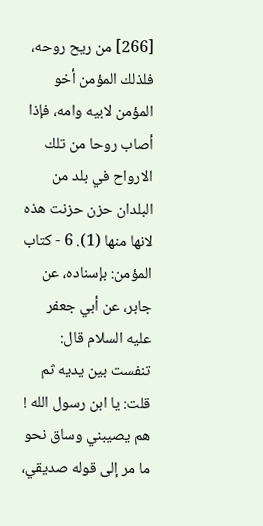[266] من ريح روحه، فلذلك المؤمن أخو المؤمن لابيه وامه، فإذا أصاب روحا من تلك الارواح في بلد من البلدان حزن حزنت هذه لانها منها (1). 6 - كتاب المؤمن: بإسناده، عن جابر، عن أبي جعفر عليه السلام قال: تنفست بين يديه ثم قلت: يا ابن رسول الله ! هم يصيبني وساق نحو ما مر إلى قوله صديقي،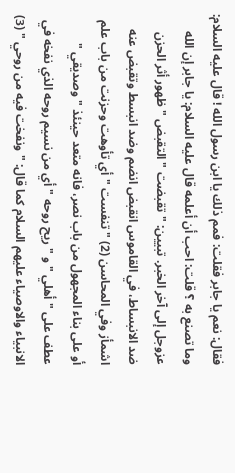فقال: نعم يا جابر فقلت: فمم ذلك يا ابن رسول الله ! قال عليه السلام: وما تصنع به ؟ قلت: احب أن أعلمه قال عليه السلام: يا جابر إن الله عزوجل إلى آخر الخبر. تبيين: " تقبضت " التقبض " ظهور أثر الحزن ضد الانبساط، في القاموس انقبض انضم وضد انبسط وتقبض عنه اشمأز وفي المحاسن (2) " تنفست " أي تأوهت وحزنت من باب علم أو على بناء المجهول من باب نصر، فانه متعد حينئذ " وصديقي " عطف على " أهلي " و " ريح روحه " أي من نسيم روحه الذي نفخه في الانبياء والاوصياء عليهم السلام كما قال: " ونفخت فيه من روحي " (3)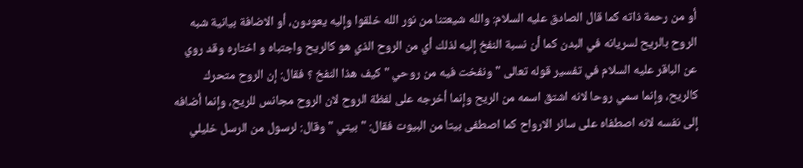أو من رحمة ذاته كما قال الصادق عليه السلام: والله شيعتنا من نور الله خلقوا وإليه يعودون، أو الاضافة بيانية شبه الروح بالريح لسريانه في البدن كما أن نسبة النفخ إليه لذلك أي من الروح الذي هو كالريح واجتباه و اختاره وقد روي عن الباقر عليه السلام في تفسير قوله تعالى " ونفخت فيه من روحي " كيف هذا النفخ ؟ فقال: إن الروح متحرك كالريح، وإنما سمي روحا لانه اشتق اسمه من الريح وإنما أخرجه على لفظة الروح لان الروح مجانس للريح، وإنما أضافه إلى نفسه لانه اصطفاه على سائر الارواح كما اصطفى بيتا من البيوت فقال: " بيتي " وقال: لرسول من الرسل خليلي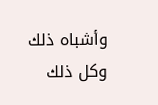وأشباه ذلك وكل ذلك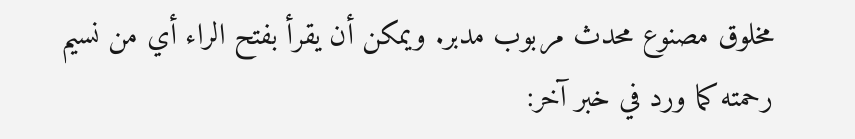مخلوق مصنوع محدث مربوب مدبر. ويمكن أن يقرأ بفتح الراء أي من نسيم رحمته كما ورد في خبر آخر: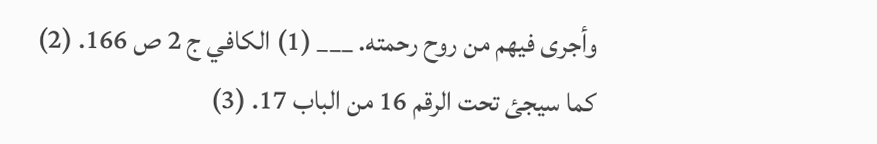وأجرى فيهم من روح رحمته. ___ (1) الكافي ج 2 ص 166. (2) كما سيجئ تحت الرقم 16 من الباب 17. (3)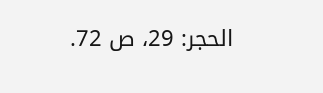الحجر: 29، ص 72.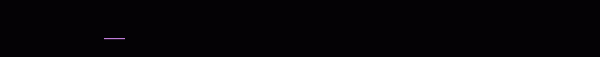___